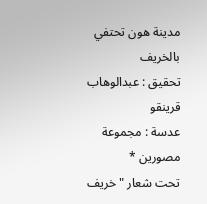مدينة هون تحتفي بالخريف
تحقيق : عبدالوهاب قرينقو
عدسة : مجموعة مصورين *
تحت شعار " خريف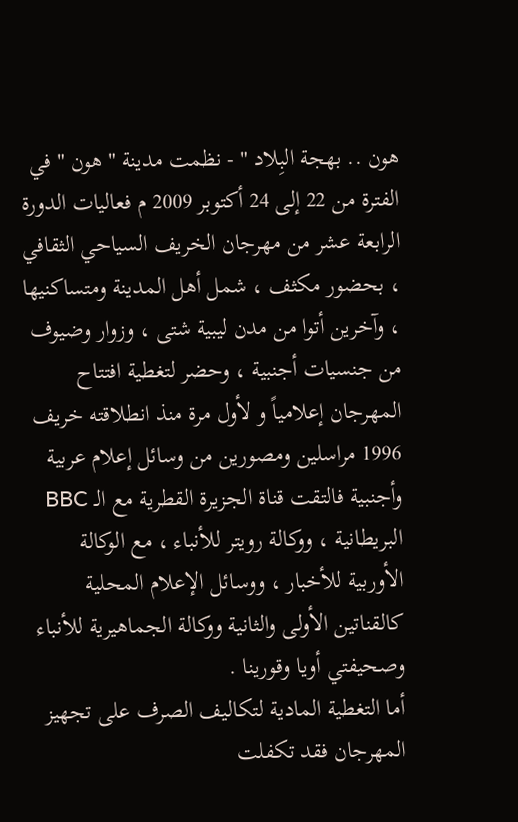هون .. بهجة البِلاد " - نظمت مدينة " هون " في الفترة من 22 إلى 24 أكتوبر 2009 م فعاليات الدورة الرابعة عشر من مهرجان الخريف السياحي الثقافي ، بحضور مكثف ، شمل أهل المدينة ومتساكنيها ، وآخرين أتوا من مدن ليبية شتى ، وزوار وضيوف من جنسيات أجنبية ، وحضر لتغطية افتتاح المهرجان إعلامياً و لأول مرة منذ انطلاقته خريف 1996 مراسلين ومصورين من وسائل إعلام عربية وأجنبية فالتقت قناة الجزيرة القطرية مع الـ BBC البريطانية ، ووكالة رويتر للأنباء ، مع الوكالة الأوربية للأخبار ، ووسائل الإعلام المحلية كالقناتين الأولى والثانية ووكالة الجماهيرية للأنباء وصحيفتي أويا وقورينا .
أما التغطية المادية لتكاليف الصرف على تجهيز المهرجان فقد تكفلت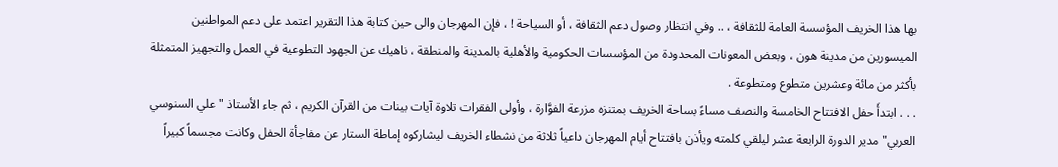بها هذا الخريف المؤسسة العامة للثقافة ، .. وفي انتظار وصول دعم الثقافة ، أو السياحة ! ، فإن المهرجان والى حين كتابة هذا التقرير اعتمد على دعم المواطنين الميسورين من مدينة هون ، وبعض المعونات المحدودة من المؤسسات الحكومية والأهلية بالمدينة والمنطقة ، ناهيك عن الجهود التطوعية في العمل والتجهيز المتمثلة بأكثر من مائة وعشرين متطوع ومتطوعة .
. . . ابتدأَ حفل الافتتاح الخامسة والنصف مساءً بساحة الخريف بمتنزه مزرعة الفوَّارة ، وأولى الفقرات تلاوة آيات بينات من القرآن الكريم ، ثم جاء الأستاذ "علي السنوسي العربي" مدير الدورة الرابعة عشر ليلقي كلمته ويأذن بافتتاح أيام المهرجان داعياً ثلاثة من نشطاء الخريف ليشاركوه إماطة الستار عن مفاجأة الحفل وكانت مجسماً كبيراً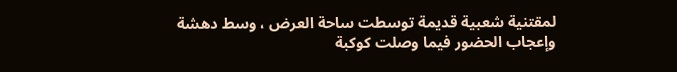لمقتنية شعبية قديمة توسطت ساحة العرض ، وسط دهشة وإعجاب الحضور فيما وصلت كوكبة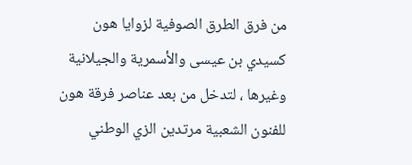من فرق الطرق الصوفية لزوايا هون كسيدي بن عيسى والأسمرية والجيلانية وغيرها ، لتدخل من بعد عناصر فرقة هون للفنون الشعبية مرتدين الزي الوطني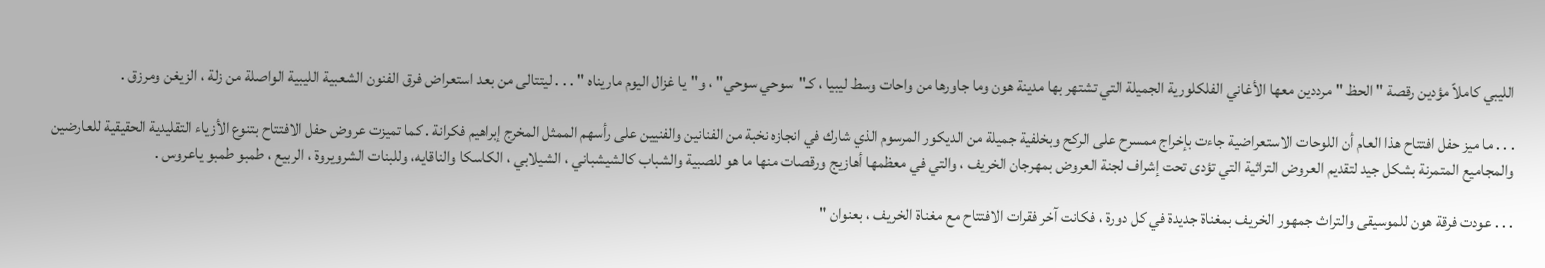الليبي كاملاً مؤدين رقصة " الحظ " مرددين معها الأغاني الفلكلورية الجميلة التي تشتهر بها مدينة هون وما جاورها من واحات وسط ليبيا ، كـ"سوحي سوحي" ، و"يا غزال اليوم ماريناه " . . . ليتتالى من بعد استعراض فرق الفنون الشعبية الليبية الواصلة من زلة ، الزيغن ومرزق .

. . . ما ميز حفل افتتاح هذا العام أن اللوحات الاستعراضية جاءت بإخراج ممسرح على الركح وبخلفية جميلة من الديكور المرسوم الذي شارك في انجازه نخبة من الفنانين والفنيين على رأسهم الممثل المخرج إبراهيم فكرانة . كما تميزت عروض حفل الافتتاح بتنوع الأزياء التقليدية الحقيقية للعارضين والمجاميع المتمرنة بشكل جيد لتقديم العروض التراثية التي تؤدى تحت إشراف لجنة العروض بمهرجان الخريف ، والتي في معظمها أهازيج ورقصات منها ما هو للصبية والشباب كالشيشباني ، الشيلابي ، الكاسكا والناقايه، وللبنات الشرويروة ، الربيع ، طمبو طمبو ياعروس .

. . . عودت فرقة هون للموسيقى والتراث جمهور الخريف بمغناة جديدة في كل دورة ، فكانت آخر فقرات الافتتاح مع مغناة الخريف ، بعنوان "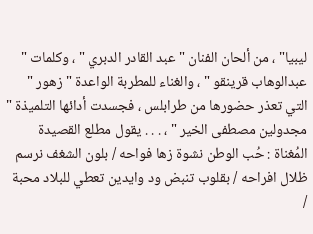ليبيا" ، من ألحان الفنان " عبد القادر الدبري " ، وكلمات " عبدالوهاب قرينقو " ، والغناء للمطربة الواعدة " زهور " التي تعذر حضورها من طرابلس ، فجسدت أدائها التلميذة " مجدولين مصطفى الخير " ، . . . يقول مطلع القصيدة المُغناة : حُب الوطن نشوة زها فواحه / بلون الشغف نرسم ظلال افراحه / بقلوب تنبض ود وايدين تعطي للبلاد محبة /